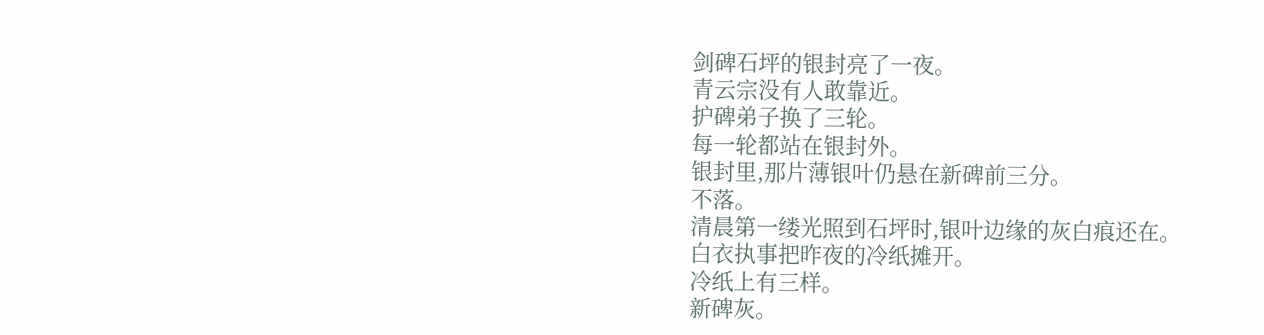剑碑石坪的银封亮了一夜。
青云宗没有人敢靠近。
护碑弟子换了三轮。
每一轮都站在银封外。
银封里,那片薄银叶仍悬在新碑前三分。
不落。
清晨第一缕光照到石坪时,银叶边缘的灰白痕还在。
白衣执事把昨夜的冷纸摊开。
冷纸上有三样。
新碑灰。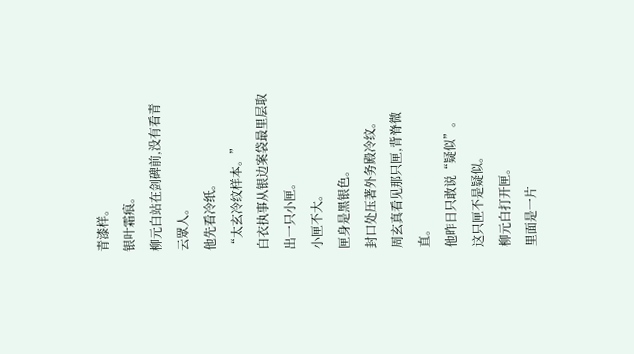青漆样。
银叶霜痕。
柳元白站在剑碑前,没有看青云眾人。
他先看冷纸。
“太玄冷纹样本。”
白衣执事从银边案袋最里层取出一只小匣。
小匣不大。
匣身是黑银色。
封口处压著外务殿冷纹。
周玄真看见那只匣,背脊微直。
他昨日只敢说“疑似”。
这只匣不是疑似。
柳元白打开匣。
里面是一片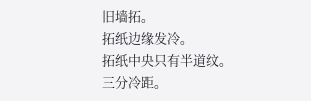旧墙拓。
拓纸边缘发冷。
拓纸中央只有半道纹。
三分冷距。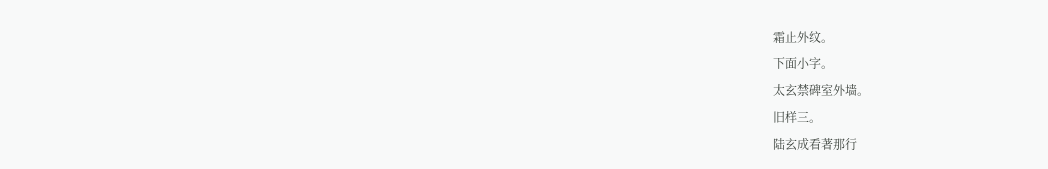霜止外纹。
下面小字。
太玄禁碑室外墙。
旧样三。
陆玄成看著那行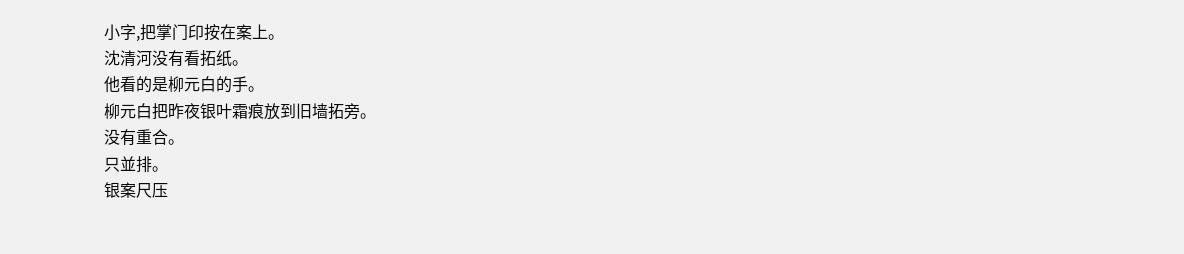小字,把掌门印按在案上。
沈清河没有看拓纸。
他看的是柳元白的手。
柳元白把昨夜银叶霜痕放到旧墙拓旁。
没有重合。
只並排。
银案尺压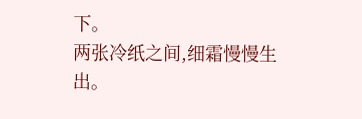下。
两张冷纸之间,细霜慢慢生出。